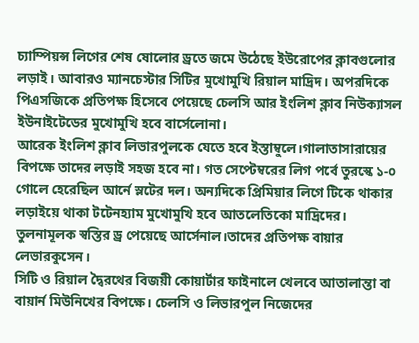চ্যাম্পিয়ন্স লিগের শেষ ষোলোর ড্রতে জমে উঠেছে ইউরোপের ক্লাবগুলোর লড়াই। আবারও ম্যানচেস্টার সিটির মুখোমুখি রিয়াল মাদ্রিদ। অপরদিকে পিএসজিকে প্রতিপক্ষ হিসেবে পেয়েছে চেলসি আর ইংলিশ ক্লাব নিউক্যাসল ইউনাইটেডের মুখোমুখি হবে বার্সেলোনা।
আরেক ইংলিশ ক্লাব লিভারপুলকে যেতে হবে ইস্তাম্বুলে।গালাতাসারায়ের বিপক্ষে তাদের লড়াই সহজ হবে না। গত সেপ্টেম্বরের লিগ পর্বে তুরস্কে ১-০ গোলে হেরেছিল আর্নে স্লটের দল। অন্যদিকে প্রিমিয়ার লিগে টিকে থাকার লড়াইয়ে থাকা টটেনহ্যাম মুখোমুখি হবে আতলেতিকো মাদ্রিদের। তুলনামূলক স্বস্তির ড্র পেয়েছে আর্সেনাল।তাদের প্রতিপক্ষ বায়ার লেভারকুসেন।
সিটি ও রিয়াল দ্বৈরথের বিজয়ী কোয়ার্টার ফাইনালে খেলবে আতালান্তা বা বায়ার্ন মিউনিখের বিপক্ষে। চেলসি ও লিভারপুল নিজেদের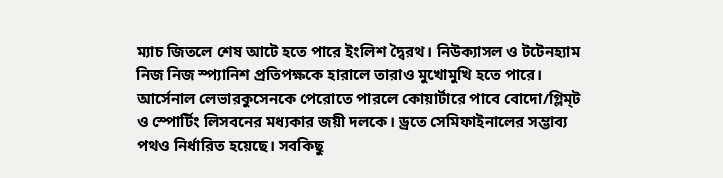ম্যাচ জিতলে শেষ আটে হতে পারে ইংলিশ দ্বৈরথ। নিউক্যাসল ও টটেনহ্যাম নিজ নিজ স্প্যানিশ প্রতিপক্ষকে হারালে তারাও মুখোমুখি হতে পারে।
আর্সেনাল লেভারকুসেনকে পেরোতে পারলে কোয়ার্টারে পাবে বোদো/গ্লিম্ট ও স্পোর্টিং লিসবনের মধ্যকার জয়ী দলকে। ড্রতে সেমিফাইনালের সম্ভাব্য পথও নির্ধারিত হয়েছে। সবকিছু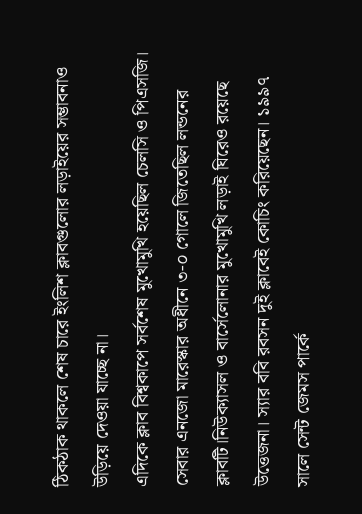ঠিকঠাক থাকলে শেষ চারে ইংলিশ ক্লাবগুলোর লড়াইয়ের সম্ভাবনাও উড়িয়ে দেওয়া যাচ্ছে না।
এদিকে ক্লাব বিশ্বকাপে সর্বশেষ মুখোমুখি হয়েছিল চেলসি ও পিএসজি। সেবার এনজো মারেস্কার অধীনে ৩-০ গোলে জিতেছিল লন্ডনের ক্লাবটি।নিউক্যাসল ও বার্সেলোনার মুখোমুখি লড়াই ঘিরেও রয়েছে উত্তেজনা। স্যার ববি রবসন দুই ক্লাবেই কোচিং করিয়েছেন। ১৯৯৭ সালে সেন্ট জেমস পার্কে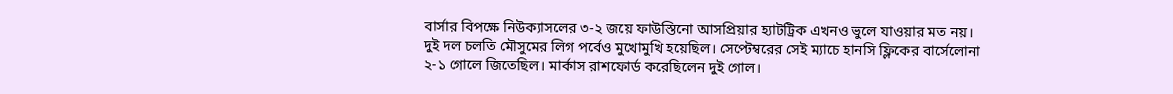বার্সার বিপক্ষে নিউক্যাসলের ৩-২ জয়ে ফাউস্তিনো আসপ্রিয়ার হ্যাটট্রিক এখনও ভুলে যাওয়ার মত নয়।
দুই দল চলতি মৌসুমের লিগ পর্বেও মুখোমুখি হয়েছিল। সেপ্টেম্বরের সেই ম্যাচে হানসি ফ্লিকের বার্সেলোনা ২-১ গোলে জিতেছিল। মার্কাস রাশফোর্ড করেছিলেন দুই গোল।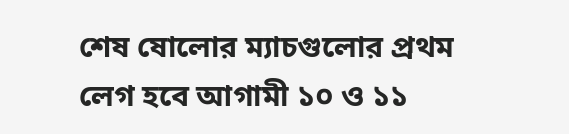শেষ ষোলোর ম্যাচগুলোর প্রথম লেগ হবে আগামী ১০ ও ১১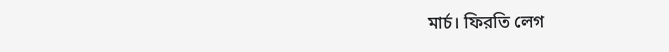মার্চ। ফিরতি লেগ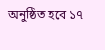অনুষ্ঠিত হবে ১৭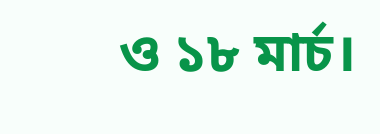ও ১৮ মার্চ।